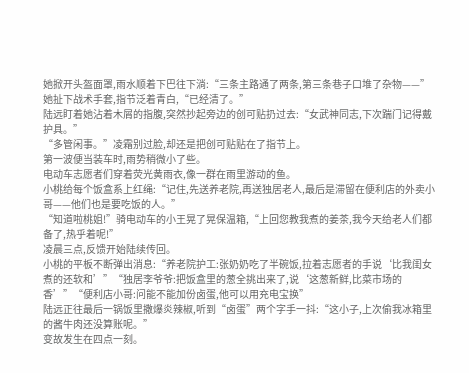她掀开头盔面罩,雨水顺着下巴往下淌:“三条主路通了两条,第三条巷子口堆了杂物——”她扯下战术手套,指节泛着青白,“已经清了。”
陆远盯着她沾着木屑的指腹,突然抄起旁边的创可贴扔过去:“女武神同志,下次踹门记得戴护具。”
“多管闲事。”凌霜别过脸,却还是把创可贴贴在了指节上。
第一波便当装车时,雨势稍微小了些。
电动车志愿者们穿着荧光黄雨衣,像一群在雨里游动的鱼。
小桃给每个饭盒系上红绳:“记住,先送养老院,再送独居老人,最后是滞留在便利店的外卖小哥——他们也是要吃饭的人。”
“知道啦桃姐!”骑电动车的小王晃了晃保温箱,“上回您教我煮的姜茶,我今天给老人们都备了,热乎着呢!”
凌晨三点,反馈开始陆续传回。
小桃的平板不断弹出消息:“养老院护工:张奶奶吃了半碗饭,拉着志愿者的手说‘比我闺女煮的还软和’”“独居李爷爷:把饭盒里的葱全挑出来了,说‘这葱新鲜,比菜市场的香’”“便利店小哥:问能不能加份卤蛋,他可以用充电宝换”
陆远正往最后一锅饭里撒爆炎辣椒,听到“卤蛋”两个字手一抖:“这小子,上次偷我冰箱里的酱牛肉还没算账呢。”
变故发生在四点一刻。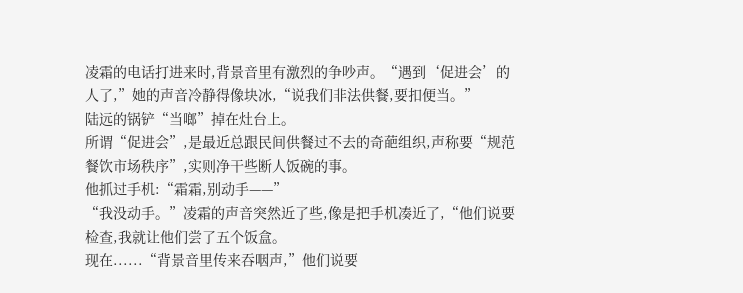凌霜的电话打进来时,背景音里有激烈的争吵声。“遇到‘促进会’的人了,”她的声音冷静得像块冰,“说我们非法供餐,要扣便当。”
陆远的锅铲“当啷”掉在灶台上。
所谓“促进会”,是最近总跟民间供餐过不去的奇葩组织,声称要“规范餐饮市场秩序”,实则净干些断人饭碗的事。
他抓过手机:“霜霜,别动手——”
“我没动手。”凌霜的声音突然近了些,像是把手机凑近了,“他们说要检查,我就让他们尝了五个饭盒。
现在......“背景音里传来吞咽声,”他们说要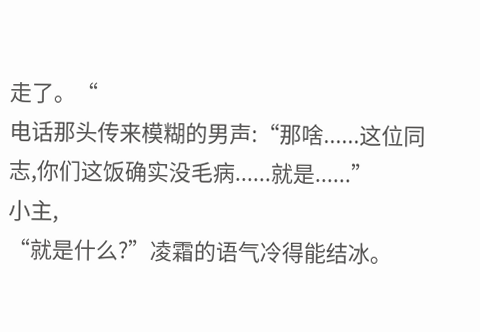走了。“
电话那头传来模糊的男声:“那啥......这位同志,你们这饭确实没毛病......就是......”
小主,
“就是什么?”凌霜的语气冷得能结冰。